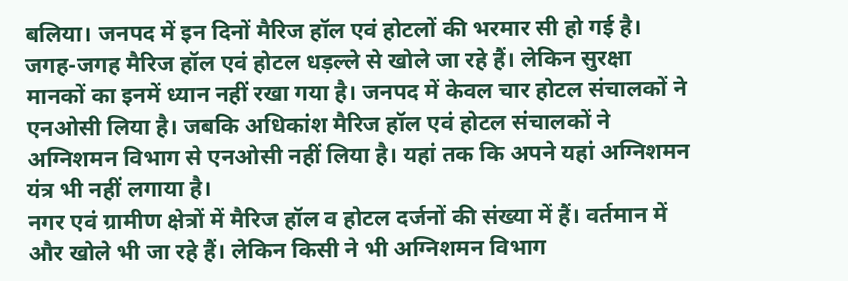बलिया। जनपद में इन दिनों मैरिज हॉल एवं होटलों की भरमार सी हो गई है। जगह-जगह मैरिज हॉल एवं होटल धड़ल्ले से खोले जा रहे हैं। लेकिन सुरक्षा मानकों का इनमें ध्यान नहीं रखा गया है। जनपद में केवल चार होटल संचालकों ने एनओसी लिया है। जबकि अधिकांश मैरिज हॉल एवं होटल संचालकों ने अग्निशमन विभाग से एनओसी नहीं लिया है। यहां तक कि अपने यहां अग्निशमन यंत्र भी नहीं लगाया है।
नगर एवं ग्रामीण क्षेत्रों में मैरिज हॉल व होटल दर्जनों की संख्या में हैं। वर्तमान में और खोले भी जा रहे हैं। लेकिन किसी ने भी अग्निशमन विभाग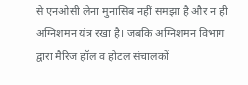से एनओसी लेना मुनासिब नहीं समझा है और न ही अग्निशमन यंत्र रखा है। जबकि अग्निशमन विभाग द्वारा मैरिज हॉल व होटल संचालकों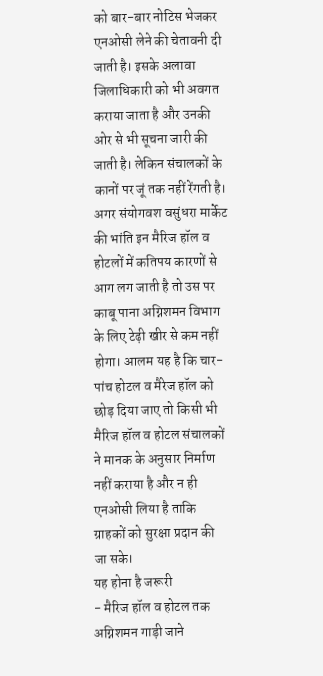को बार-बार नोटिस भेजकर एनओसी लेने की चेतावनी दी जाती है। इसके अलावा जिलाधिकारी को भी अवगत कराया जाता है और उनकी ओर से भी सूचना जारी की जाती है। लेकिन संचालकों के कानों पर जूं तक नहीं रेंगती है। अगर संयोगवश वसुंधरा मार्केट की भांति इन मैरिज हॉल व होटलों में कतिपय कारणों से आग लग जाती है तो उस पर काबू पाना अग्निशमन विभाग के लिए टेढ़ी खीर से कम नहीं होगा। आलम यह है कि चार-पांच होटल व मैरेज हॉल को छोड़ दिया जाए तो किसी भी मैरिज हॉल व होटल संचालकों ने मानक के अनुसार निर्माण नहीं कराया है और न ही एनओसी लिया है ताकि ग्राहकों को सुरक्षा प्रदान की जा सके।
यह होना है जरूरी
- मैरिज हॉल व होटल तक अग्निशमन गाड़ी जाने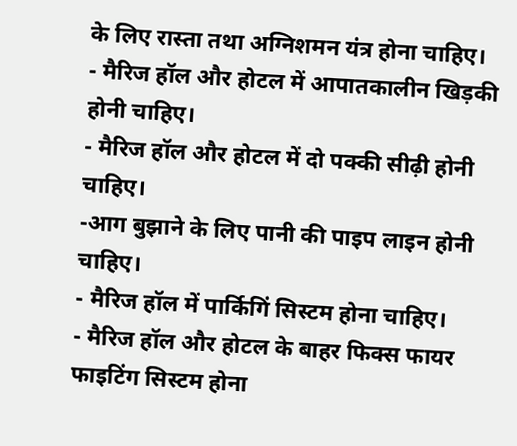के लिए रास्ता तथा अग्निशमन यंत्र होना चाहिए।
- मैरिज हॉल और होटल में आपातकालीन खिड़की होनी चाहिए।
- मैरिज हॉल और होटल में दो पक्की सीढ़ी होनी चाहिए।
-आग बुझाने के लिए पानी की पाइप लाइन होनी चाहिए।
- मैरिज हॉल में पार्किगिं सिस्टम होना चाहिए।
- मैरिज हॉल और होटल के बाहर फिक्स फायर फाइटिंग सिस्टम होना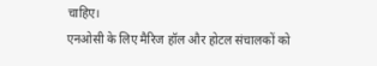चाहिए।
एनओसी के लिए मैरिज हॉल और होटल संचालकों को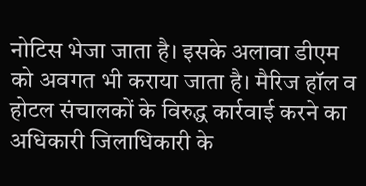नोटिस भेजा जाता है। इसके अलावा डीएम को अवगत भी कराया जाता है। मैरिज हॉल व होटल संचालकों के विरुद्ध कार्रवाई करने का अधिकारी जिलाधिकारी के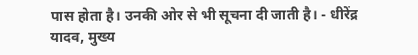पास होता है। उनकी ओर से भी सूचना दी जाती है। - धीरेंद्र यादव, मुख्य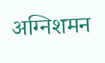अग्निशमन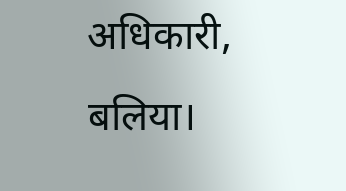अधिकारी, बलिया।